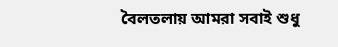বৈলতলায় আমরা সবাই শুধু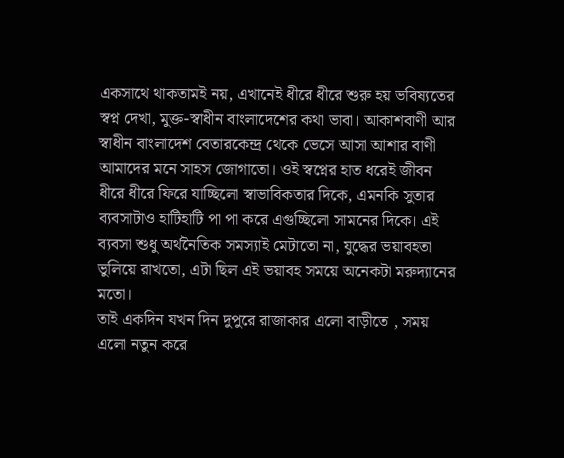একসাথে থাকতামই নয়, এখানেই ধীরে ধীরে শুরু হয় ভবিষ্যতের স্বপ্ন দেখা, মুক্ত-স্বাধীন বাংলাদেশের কথা ভাবা। আকাশবাণী আর স্বাধীন বাংলাদেশ বেতারকেন্দ্র থেকে ভেসে আসা আশার বাণী আমাদের মনে সাহস জোগাতো। ওই স্বপ্নের হাত ধরেই জীবন ধীরে ধীরে ফিরে যাচ্ছিলো স্বাভাবিকতার দিকে, এমনকি সুতার ব্যবসাটাও হাটিহাটি পা পা করে এগুচ্ছিলো সামনের দিকে। এই ব্যবসা শুধু অর্থনৈতিক সমস্যাই মেটাতো না, যুদ্ধের ভয়াবহতা ভুলিয়ে রাখতো, এটা ছিল এই ভয়াবহ সময়ে অনেকটা মরুদ্যানের মতো।
তাই একদিন যখন দিন দুপুরে রাজাকার এলো বাড়ীতে , সময় এলো নতুন করে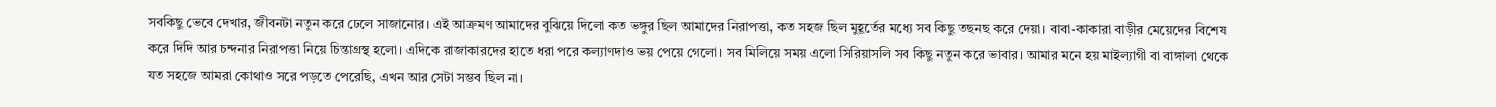সবকিছু ভেবে দেখার, জীবনটা নতুন করে ঢেলে সাজানোর। এই আক্রমণ আমাদের বুঝিয়ে দিলো কত ভঙ্গুর ছিল আমাদের নিরাপত্তা, কত সহজ ছিল মুহূর্তের মধ্যে সব কিছু তছনছ করে দেয়া। বাবা-কাকারা বাড়ীর মেয়েদের বিশেষ করে দিদি আর চন্দনার নিরাপত্তা নিয়ে চিন্তাগ্রস্থ হলো। এদিকে রাজাকারদের হাতে ধরা পরে কল্যাণদাও ভয় পেয়ে গেলো। সব মিলিয়ে সময় এলো সিরিয়াসলি সব কিছু নতুন করে ভাবার। আমার মনে হয় মাইল্যাগী বা বাঙ্গালা থেকে যত সহজে আমরা কোথাও সরে পড়তে পেরেছি, এখন আর সেটা সম্ভব ছিল না।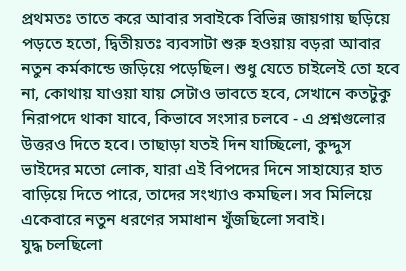প্রথমতঃ তাতে করে আবার সবাইকে বিভিন্ন জায়গায় ছড়িয়ে পড়তে হতো, দ্বিতীয়তঃ ব্যবসাটা শুরু হওয়ায় বড়রা আবার নতুন কর্মকান্ডে জড়িয়ে পড়েছিল। শুধু যেতে চাইলেই তো হবে না, কোথায় যাওয়া যায় সেটাও ভাবতে হবে, সেখানে কতটুকু নিরাপদে থাকা যাবে, কিভাবে সংসার চলবে - এ প্রশ্নগুলোর উত্তরও দিতে হবে। তাছাড়া যতই দিন যাচ্ছিলো, কুদ্দুস ভাইদের মতো লোক, যারা এই বিপদের দিনে সাহায্যের হাত বাড়িয়ে দিতে পারে, তাদের সংখ্যাও কমছিল। সব মিলিয়ে একেবারে নতুন ধরণের সমাধান খুঁজছিলো সবাই।
যুদ্ধ চলছিলো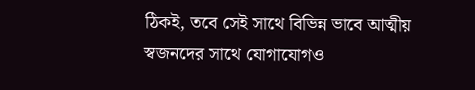ঠিকই, তবে সেই সাথে বিভিন্ন ভাবে আত্মীয় স্বজনদের সাথে যোগাযোগও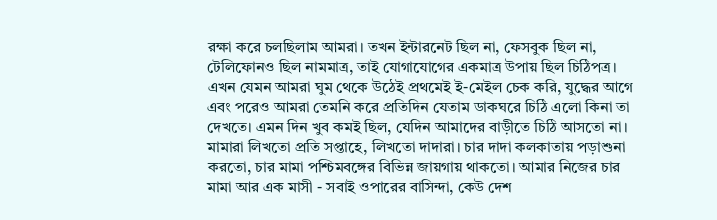রক্ষা করে চলছিলাম আমরা। তখন ইন্টারনেট ছিল না, ফেসবুক ছিল না, টেলিফোনও ছিল নামমাত্র, তাই যোগাযোগের একমাত্র উপায় ছিল চিঠিপত্র। এখন যেমন আমরা ঘুম থেকে উঠেই প্রথমেই ই-মেইল চেক করি, যুদ্ধের আগে এবং পরেও আমরা তেমনি করে প্রতিদিন যেতাম ডাকঘরে চিঠি এলো কিনা তা দেখতে। এমন দিন খুব কমই ছিল, যেদিন আমাদের বাড়ীতে চিঠি আসতো না। মামারা লিখতো প্রতি সপ্তাহে, লিখতো দাদারা। চার দাদা কলকাতায় পড়াশুনা করতো, চার মামা পশ্চিমবঙ্গের বিভিন্ন জায়গায় থাকতো। আমার নিজের চার মামা আর এক মাসী - সবাই ওপারের বাসিন্দা, কেউ দেশ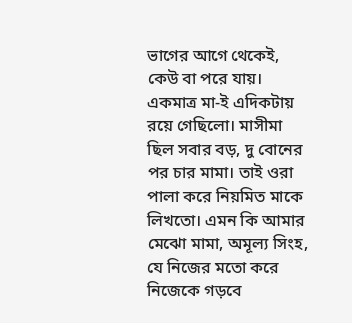ভাগের আগে থেকেই, কেউ বা পরে যায়। একমাত্র মা-ই এদিকটায় রয়ে গেছিলো। মাসীমা ছিল সবার বড়, দু বোনের পর চার মামা। তাই ওরা পালা করে নিয়মিত মাকে লিখতো। এমন কি আমার মেঝো মামা, অমূল্য সিংহ, যে নিজের মতো করে নিজেকে গড়বে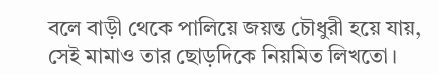বলে বাড়ী থেকে পালিয়ে জয়ন্ত চৌধুরী হয়ে যায়, সেই মামাও তার ছোড়দিকে নিয়মিত লিখতো।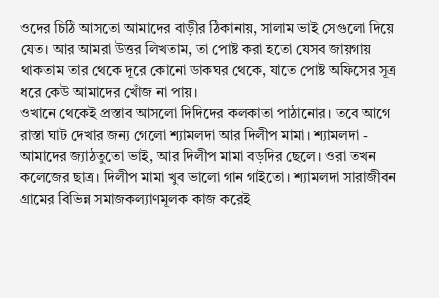ওদের চিঠি আসতো আমাদের বাড়ীর ঠিকানায়, সালাম ভাই সেগুলো দিয়ে যেত। আর আমরা উত্তর লিখতাম, তা পোষ্ট করা হতো যেসব জায়গায় থাকতাম তার থেকে দূরে কোনো ডাকঘর থেকে, যাতে পোষ্ট অফিসের সূত্র ধরে কেউ আমাদের খোঁজ না পায়।
ওখানে থেকেই প্রস্তাব আসলো দিদিদের কলকাতা পাঠানোর। তবে আগে রাস্তা ঘাট দেখার জন্য গেলো শ্যামলদা আর দিলীপ মামা। শ্যামলদা - আমাদের জ্যাঠতুতো ভাই, আর দিলীপ মামা বড়দির ছেলে। ওরা তখন কলেজের ছাত্র। দিলীপ মামা খুব ভালো গান গাইতো। শ্যামলদা সারাজীবন গ্রামের বিভিন্ন সমাজকল্যাণমূলক কাজ করেই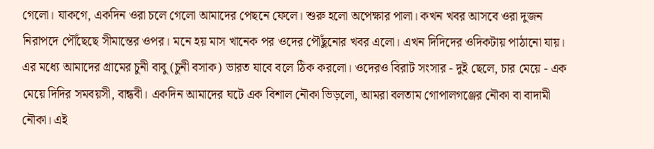গেলো। যাকগে, একদিন ওরা চলে গেলো আমাদের পেছনে ফেলে। শুরু হলো অপেক্ষার পালা। কখন খবর আসবে ওরা দুজন নিরাপদে পৌঁছেছে সীমান্তের ওপর। মনে হয় মাস খানেক পর ওদের পৌঁছুনোর খবর এলো। এখন দিদিদের ওদিকটায় পাঠানো যায়।
এর মধ্যে আমাদের গ্রামের চুনী বাবু (চুনী বসাক) ভারত যাবে বলে ঠিক করলো। ওদেরও বিরাট সংসার - দুই ছেলে, চার মেয়ে - এক মেয়ে দিদির সমবয়সী, বান্ধবী। একদিন আমাদের ঘটে এক বিশাল নৌকা ভিড়লো, আমরা বলতাম গোপালগঞ্জের নৌকা বা বাদামী নৌকা। এই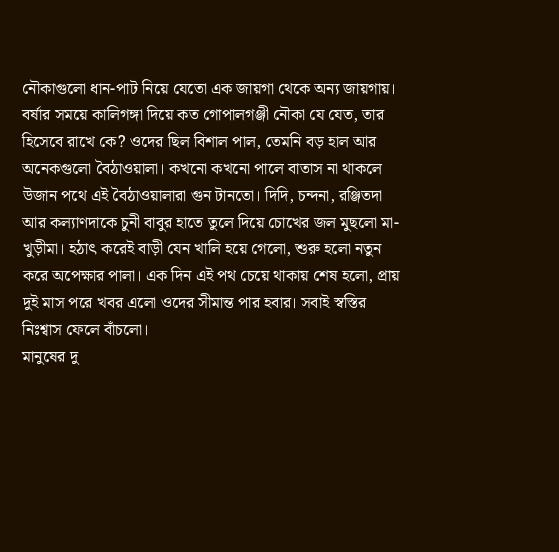নৌকাগুলো ধান-পাট নিয়ে যেতো এক জায়গা থেকে অন্য জায়গায়। বর্ষার সময়ে কালিগঙ্গা দিয়ে কত গোপালগঞ্জী নৌকা যে যেত, তার হিসেবে রাখে কে? ওদের ছিল বিশাল পাল, তেমনি বড় হাল আর অনেকগুলো বৈঠাওয়ালা। কখনো কখনো পালে বাতাস না থাকলে উজান পথে এই বৈঠাওয়ালারা গুন টানতো। দিদি, চন্দনা, রঞ্জিতদা আর কল্যাণদাকে চুনী বাবুর হাতে তুলে দিয়ে চোখের জল মুছলো মা-খুড়ীমা। হঠাৎ করেই বাড়ী যেন খালি হয়ে গেলো, শুরু হলো নতুন করে অপেক্ষার পালা। এক দিন এই পথ চেয়ে থাকায় শেষ হলো, প্রায় দুই মাস পরে খবর এলো ওদের সীমান্ত পার হবার। সবাই স্বস্তির নিঃশ্বাস ফেলে বাঁচলো।
মানুষের দু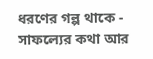ধরণের গল্প থাকে - সাফল্যের কথা আর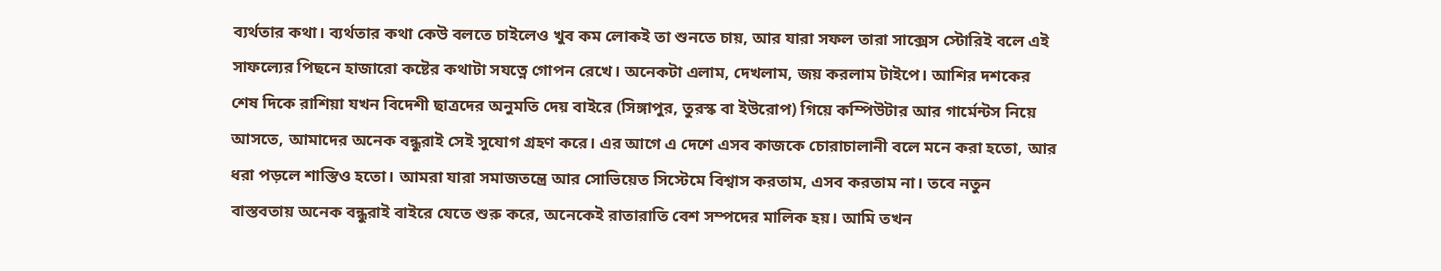ব্যর্থতার কথা। ব্যর্থতার কথা কেউ বলতে চাইলেও খুব কম লোকই তা শুনতে চায়, আর যারা সফল তারা সাক্সেস স্টোরিই বলে এই সাফল্যের পিছনে হাজারো কষ্টের কথাটা সযত্নে গোপন রেখে। অনেকটা এলাম, দেখলাম, জয় করলাম টাইপে। আশির দশকের শেষ দিকে রাশিয়া যখন বিদেশী ছাত্রদের অনুমতি দেয় বাইরে (সিঙ্গাপুর, তুরস্ক বা ইউরোপ) গিয়ে কম্পিউটার আর গার্মেন্টস নিয়ে আসতে, আমাদের অনেক বন্ধুরাই সেই সুযোগ গ্রহণ করে। এর আগে এ দেশে এসব কাজকে চোরাচালানী বলে মনে করা হতো, আর ধরা পড়লে শাস্তিও হতো। আমরা যারা সমাজতন্ত্রে আর সোভিয়েত সিস্টেমে বিশ্বাস করতাম, এসব করতাম না। তবে নতুন বাস্তবতায় অনেক বন্ধুরাই বাইরে যেতে শুরু করে, অনেকেই রাতারাতি বেশ সম্পদের মালিক হয়। আমি তখন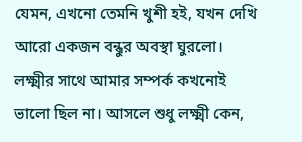যেমন, এখনো তেমনি খুশী হই, যখন দেখি আরো একজন বন্ধুর অবস্থা ঘুরলো। লক্ষ্মীর সাথে আমার সম্পর্ক কখনোই ভালো ছিল না। আসলে শুধু লক্ষ্মী কেন,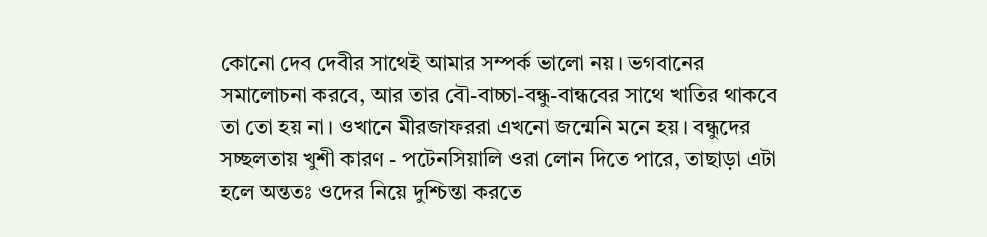কোনো দেব দেবীর সাথেই আমার সম্পর্ক ভালো নয়। ভগবানের সমালোচনা করবে, আর তার বৌ-বাচ্চা-বন্ধু-বান্ধবের সাথে খাতির থাকবে তা তো হয় না। ওখানে মীরজাফররা এখনো জন্মেনি মনে হয়। বন্ধুদের সচ্ছলতায় খুশী কারণ - পটেনসিয়ালি ওরা লোন দিতে পারে, তাছাড়া এটা হলে অন্ততঃ ওদের নিয়ে দুশ্চিন্তা করতে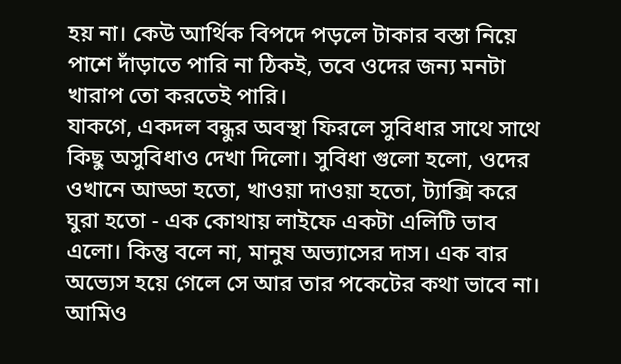হয় না। কেউ আর্থিক বিপদে পড়লে টাকার বস্তা নিয়ে পাশে দাঁড়াতে পারি না ঠিকই, তবে ওদের জন্য মনটা খারাপ তো করতেই পারি।
যাকগে, একদল বন্ধুর অবস্থা ফিরলে সুবিধার সাথে সাথে কিছু অসুবিধাও দেখা দিলো। সুবিধা গুলো হলো, ওদের ওখানে আড্ডা হতো, খাওয়া দাওয়া হতো, ট্যাক্সি করে ঘুরা হতো - এক কোথায় লাইফে একটা এলিটি ভাব এলো। কিন্তু বলে না, মানুষ অভ্যাসের দাস। এক বার অভ্যেস হয়ে গেলে সে আর তার পকেটের কথা ভাবে না। আমিও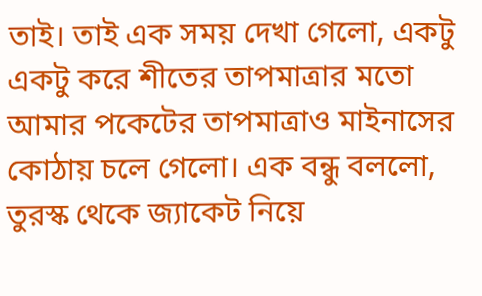তাই। তাই এক সময় দেখা গেলো, একটু একটু করে শীতের তাপমাত্রার মতো আমার পকেটের তাপমাত্রাও মাইনাসের কোঠায় চলে গেলো। এক বন্ধু বললো, তুরস্ক থেকে জ্যাকেট নিয়ে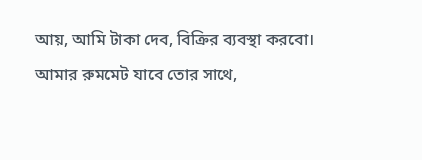আয়, আমি টাকা দেব, বিক্রির ব্যবস্থা করবো। আমার রুমমেট যাবে তোর সাথে,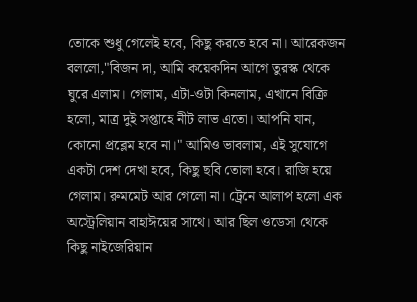তোকে শুধু গেলেই হবে, কিছু করতে হবে না। আরেকজন বললো,"বিজন দা, আমি কয়েকদিন আগে তুরস্ক থেকে ঘুরে এলাম। গেলাম, এটা-ওটা কিনলাম, এখানে বিক্রি হলো, মাত্র দুই সপ্তাহে নীট লাভ এতো। আপনি যান, কোনো প্রব্লেম হবে না।" আমিও ভাবলাম, এই সুযোগে একটা দেশ দেখা হবে, কিছু ছবি তোলা হবে। রাজি হয়ে গেলাম। রুমমেট আর গেলো না। ট্রেনে আলাপ হলো এক অস্ট্রেলিয়ান বাহাঈয়ের সাথে। আর ছিল ওডেসা থেকে কিছু নাইজেরিয়ান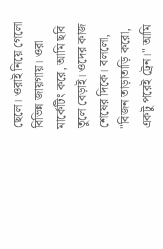ছেলে। ওরাই নিয়ে গেলো বিভিন্ন জায়গায়। ওরা মার্কেটিং করে, আমি ছবি তুলে বেড়াই। ওদের কাজ শেষের দিকে। বললো, "বিজন তাড়াতাড়ি করো, একটু পরেই ট্রেন।" আমি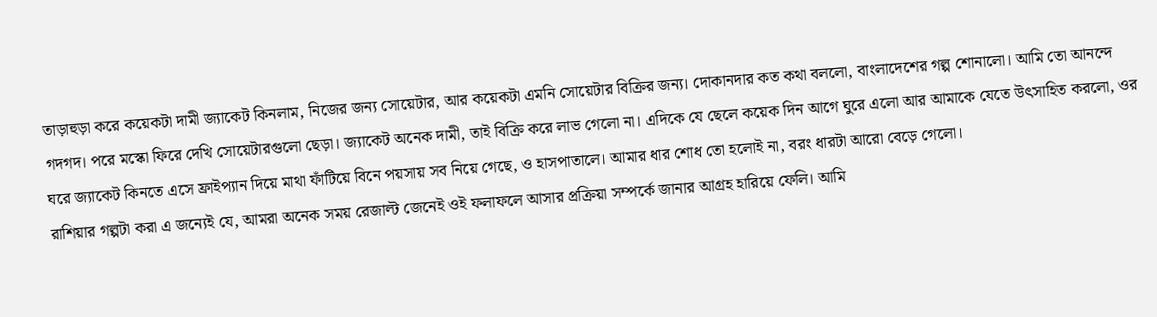তাড়াহুড়া করে কয়েকটা দামী জ্যাকেট কিনলাম, নিজের জন্য সোয়েটার, আর কয়েকটা এমনি সোয়েটার বিক্রির জন্য। দোকানদার কত কথা বললো, বাংলাদেশের গল্প শোনালো। আমি তো আনন্দে গদগদ। পরে মস্কো ফিরে দেখি সোয়েটারগুলো ছেড়া। জ্যাকেট অনেক দামী, তাই বিক্রি করে লাভ গেলো না। এদিকে যে ছেলে কয়েক দিন আগে ঘুরে এলো আর আমাকে যেতে উৎসাহিত করলো, ওর ঘরে জ্যাকেট কিনতে এসে ফ্রাইপ্যান দিয়ে মাথা ফাঁটিয়ে বিনে পয়সায় সব নিয়ে গেছে, ও হাসপাতালে। আমার ধার শোধ তো হলোই না, বরং ধারটা আরো বেড়ে গেলো।
রাশিয়ার গল্পটা করা এ জন্যেই যে, আমরা অনেক সময় রেজাল্ট জেনেই ওই ফলাফলে আসার প্রক্রিয়া সম্পর্কে জানার আগ্রহ হারিয়ে ফেলি। আমি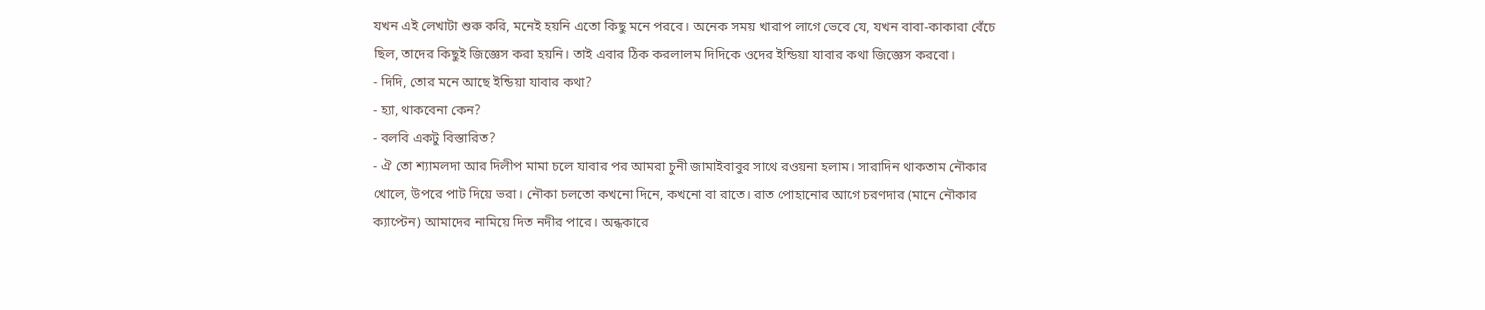যখন এই লেখাটা শুরু করি, মনেই হয়নি এতো কিছু মনে পরবে। অনেক সময় খারাপ লাগে ভেবে যে, যখন বাবা-কাকারা বেঁচে ছিল, তাদের কিছুই জিজ্ঞেস করা হয়নি। তাই এবার ঠিক করলালম দিদিকে ওদের ইন্ডিয়া যাবার কথা জিজ্ঞেস করবো।
- দিদি, তোর মনে আছে ইন্ডিয়া যাবার কথা?
- হ্যা, থাকবেনা কেন?
- বলবি একটু বিস্তারিত?
- ঐ তো শ্যামলদা আর দিলীপ মামা চলে যাবার পর আমরা চুনী জামাইবাবুর সাথে রওয়না হলাম। সারাদিন থাকতাম নৌকার খোলে, উপরে পাট দিয়ে ভরা। নৌকা চলতো কখনো দিনে, কখনো বা রাতে। রাত পোহানোর আগে চরণদার (মানে নৌকার ক্যাপ্টেন) আমাদের নামিয়ে দিত নদীর পারে। অন্ধকারে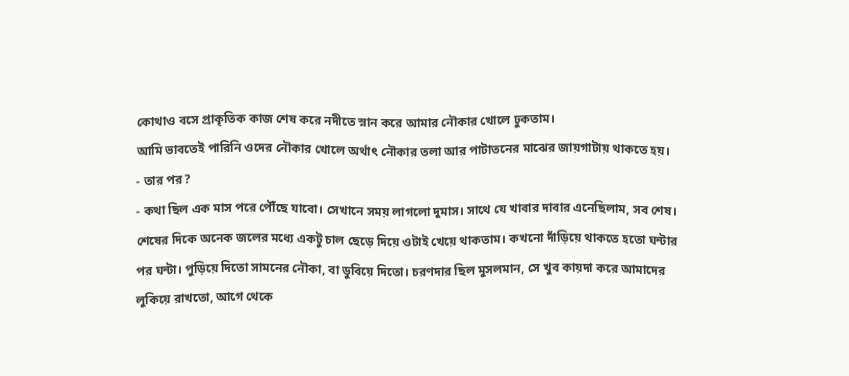কোথাও বসে প্রাকৃতিক কাজ শেষ করে নদীতে স্নান করে আমার নৌকার খোলে ঢুকতাম।
আমি ভাবতেই পারিনি ওদের নৌকার খোলে অর্থাৎ নৌকার তলা আর পাটাতনের মাঝের জায়গাটায় থাকতে হয়।
- তার পর?
- কথা ছিল এক মাস পরে পৌঁছে যাবো। সেখানে সময় লাগলো দুমাস। সাথে যে খাবার দাবার এনেছিলাম, সব শেষ। শেষের দিকে অনেক জলের মধ্যে একটু চাল ছেড়ে দিয়ে ওটাই খেয়ে থাকতাম। কখনো দাঁড়িয়ে থাকতে হতো ঘন্টার পর ঘন্টা। পুড়িয়ে দিতো সামনের নৌকা, বা ডুবিয়ে দিতো। চরণদার ছিল মুসলমান, সে খুব কায়দা করে আমাদের লুকিয়ে রাখতো, আগে থেকে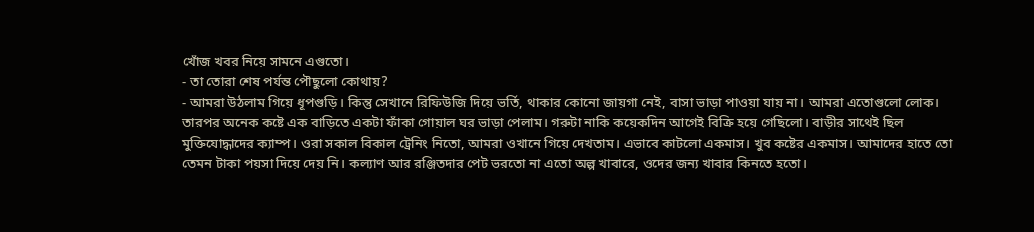খোঁজ খবর নিয়ে সামনে এগুতো।
- তা তোরা শেষ পর্যন্ত পৌছুলো কোথায়?
- আমরা উঠলাম গিয়ে ধূপগুড়ি। কিন্তু সেখানে রিফিউজি দিয়ে ভর্তি, থাকার কোনো জায়গা নেই, বাসা ভাড়া পাওয়া যায় না। আমরা এতোগুলো লোক। তারপর অনেক কষ্টে এক বাড়িতে একটা ফাঁকা গোয়াল ঘর ভাড়া পেলাম। গরুটা নাকি কয়েকদিন আগেই বিক্রি হয়ে গেছিলো। বাড়ীর সাথেই ছিল মুক্তিযোদ্ধাদের ক্যাম্প। ওরা সকাল বিকাল ট্রেনিং নিতো, আমরা ওখানে গিয়ে দেখতাম। এভাবে কাটলো একমাস। খুব কষ্টের একমাস। আমাদের হাতে তো তেমন টাকা পয়সা দিয়ে দেয় নি। কল্যাণ আর রঞ্জিতদার পেট ভরতো না এতো অল্প খাবারে, ওদের জন্য খাবার কিনতে হতো।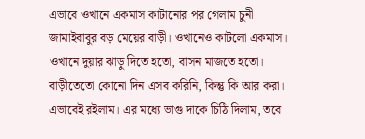এভাবে ওখানে একমাস কাটানোর পর গেলাম চুনী জামাইবাবুর বড় মেয়ের বাড়ী। ওখানেও কাটলো একমাস। ওখানে দুয়ার ঝাড়ু দিতে হতো, বাসন মাজতে হতো। বাড়ীতেতো কোনো দিন এসব করিনি, কিন্তু কি আর করা। এভাবেই রইলাম। এর মধ্যে ভাগু দাকে চিঠি দিলাম, তবে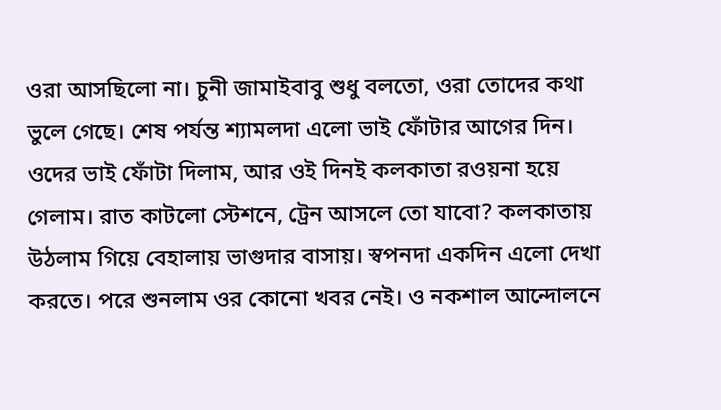ওরা আসছিলো না। চুনী জামাইবাবু শুধু বলতো, ওরা তোদের কথা ভুলে গেছে। শেষ পর্যন্ত শ্যামলদা এলো ভাই ফোঁটার আগের দিন। ওদের ভাই ফোঁটা দিলাম, আর ওই দিনই কলকাতা রওয়না হয়ে গেলাম। রাত কাটলো স্টেশনে, ট্রেন আসলে তো যাবো? কলকাতায় উঠলাম গিয়ে বেহালায় ভাগুদার বাসায়। স্বপনদা একদিন এলো দেখা করতে। পরে শুনলাম ওর কোনো খবর নেই। ও নকশাল আন্দোলনে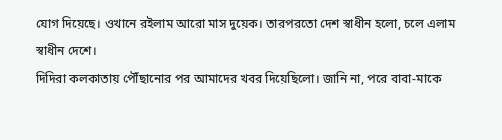যোগ দিয়েছে। ওখানে রইলাম আরো মাস দুয়েক। তারপরতো দেশ স্বাধীন হলো, চলে এলাম স্বাধীন দেশে।
দিদিরা কলকাতায় পৌঁছানোর পর আমাদের খবর দিয়েছিলো। জানি না, পরে বাবা-মাকে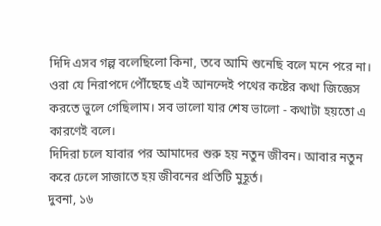দিদি এসব গল্প বলেছিলো কিনা, তবে আমি শুনেছি বলে মনে পরে না। ওরা যে নিরাপদে পৌঁছেছে এই আনন্দেই পথের কষ্টের কথা জিজ্ঞেস করতে ভুলে গেছিলাম। সব ভালো যার শেষ ভালো - কথাটা হয়তো এ কারণেই বলে।
দিদিরা চলে যাবার পর আমাদের শুরু হয় নতুন জীবন। আবার নতুন করে ঢেলে সাজাতে হয় জীবনের প্রতিটি মুহূর্ত।
দুবনা, ১৬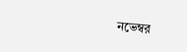নভেম্বর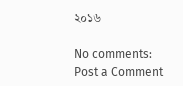২০১৬

No comments:
Post a Comment